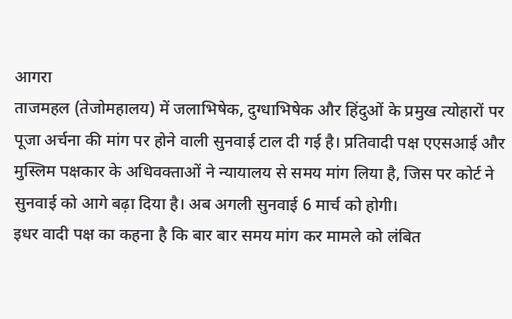आगरा
ताजमहल (तेजोमहालय) में जलाभिषेक, दुग्धाभिषेक और हिंदुओं के प्रमुख त्योहारों पर पूजा अर्चना की मांग पर होने वाली सुनवाई टाल दी गई है। प्रतिवादी पक्ष एएसआई और मुस्लिम पक्षकार के अधिवक्ताओं ने न्यायालय से समय मांग लिया है, जिस पर कोर्ट ने सुनवाई को आगे बढ़ा दिया है। अब अगली सुनवाई 6 मार्च को होगी।
इधर वादी पक्ष का कहना है कि बार बार समय मांग कर मामले को लंबित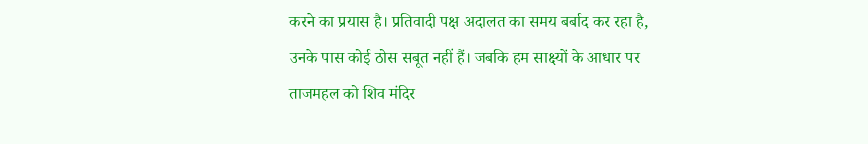करने का प्रयास है। प्रतिवादी पक्ष अदालत का समय बर्बाद कर रहा है, उनके पास कोई ठोस सबूत नहीं हैं। जबकि हम साक्ष्यों के आधार पर ताजमहल को शिव मंदिर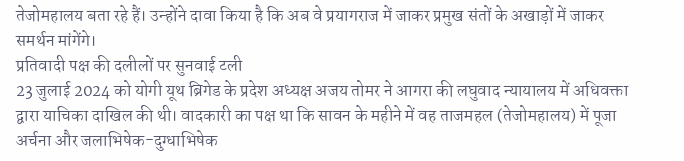तेजोमहालय बता रहे हैं। उन्होंने दावा किया है कि अब वे प्रयागराज में जाकर प्रमुख संतों के अखाड़ों में जाकर समर्थन मांगेंगे।
प्रतिवादी पक्ष की दलीलों पर सुनवाई टली
23 जुलाई 2024 को योगी यूथ ब्रिगेड के प्रदेश अध्यक्ष अजय तोमर ने आगरा की लघुवाद न्यायालय में अधिवक्ता द्वारा याचिका दाखिल की थी। वादकारी का पक्ष था कि सावन के महीने में वह ताजमहल (तेजोमहालय) में पूजा अर्चना और जलाभिषेक-दुग्धाभिषेक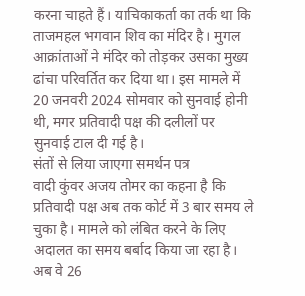करना चाहते हैं। याचिकाकर्ता का तर्क था कि ताजमहल भगवान शिव का मंदिर है। मुगल आक्रांताओं ने मंदिर को तोड़कर उसका मुख्य ढांचा परिवर्तित कर दिया था। इस मामले में 20 जनवरी 2024 सोमवार को सुनवाई होनी थी, मगर प्रतिवादी पक्ष की दलीलों पर सुनवाई टाल दी गई है।
संतों से लिया जाएगा समर्थन पत्र
वादी कुंवर अजय तोमर का कहना है कि प्रतिवादी पक्ष अब तक कोर्ट में 3 बार समय ले चुका है। मामले को लंबित करने के लिए अदालत का समय बर्बाद किया जा रहा है। अब वे 26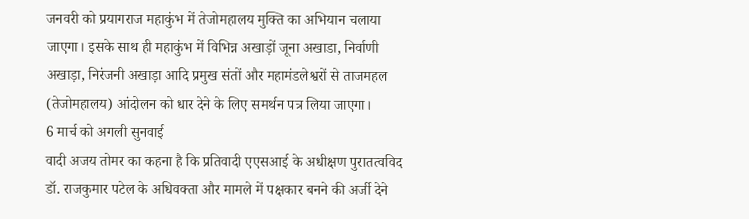जनवरी को प्रयागराज महाकुंभ में तेजोमहालय मुक्ति का अभियान चलाया जाएगा। इसके साथ ही महाकुंभ में विभिन्न अखाड़ों जूना अखाडा, निर्वाणी अखाड़ा, निरंजनी अखाड़ा आदि प्रमुख संतों और महामंडलेश्वरों से ताजमहल (तेजोमहालय) आंदोलन को धार देने के लिए समर्थन पत्र लिया जाएगा।
6 मार्च को अगली सुनवाई
वादी अजय तोमर का कहना है कि प्रतिवादी एएसआई के अधीक्षण पुरातत्वविद डॉ. राजकुमार पटेल के अधिवक्ता और मामले में पक्षकार बनने की अर्जी देने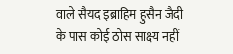वाले सैयद इब्राहिम हुसैन जैदी के पास कोई ठोस साक्ष्य नहीं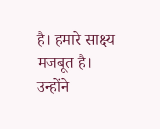है। हमारे साक्ष्य मजबूत है। उन्होंने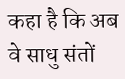कहा है कि अब वे साधु संतों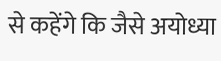से कहेंगे कि जैसे अयोध्या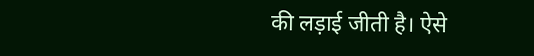की लड़ाई जीती है। ऐसे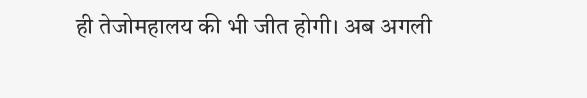ही तेजोमहालय की भी जीत होगी। अब अगली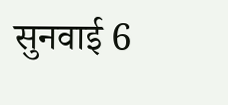सुनवाई 6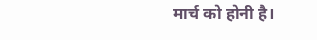मार्च को होनी है।